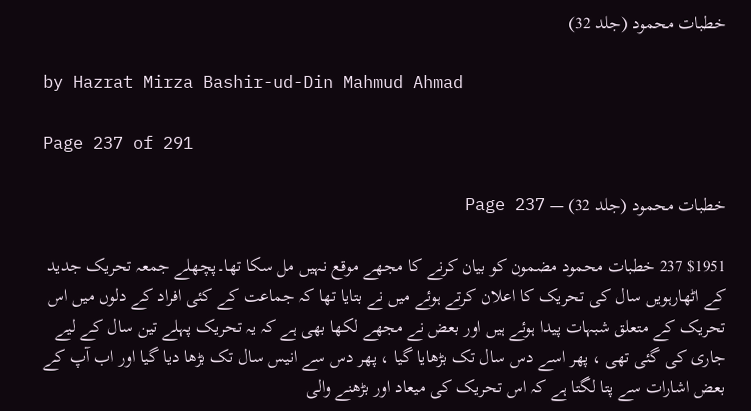خطبات محمود (جلد 32)

by Hazrat Mirza Bashir-ud-Din Mahmud Ahmad

Page 237 of 291

خطبات محمود (جلد 32) — Page 237

$1951 237 خطبات محمود مضمون کو بیان کرنے کا مجھے موقع نہیں مل سکا تھا۔پچھلے جمعہ تحریک جدید کے اٹھارہویں سال کی تحریک کا اعلان کرتے ہوئے میں نے بتایا تھا کہ جماعت کے کئی افراد کے دلوں میں اس تحریک کے متعلق شبہات پیدا ہوئے ہیں اور بعض نے مجھے لکھا بھی ہے کہ یہ تحریک پہلے تین سال کے لیے جاری کی گئی تھی ، پھر اسے دس سال تک بڑھایا گیا ، پھر دس سے انیس سال تک بڑھا دیا گیا اور اب آپ کے بعض اشارات سے پتا لگتا ہے کہ اس تحریک کی میعاد اور بڑھنے والی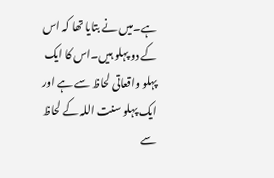ہے۔میں نے بتایا تھا کہ اس کے دو پہلو ہیں۔اس کا ایک پہلو واقعاتی لحاظ سے ہے اور ایک پہلو سنت اللہ کے لحاظ سے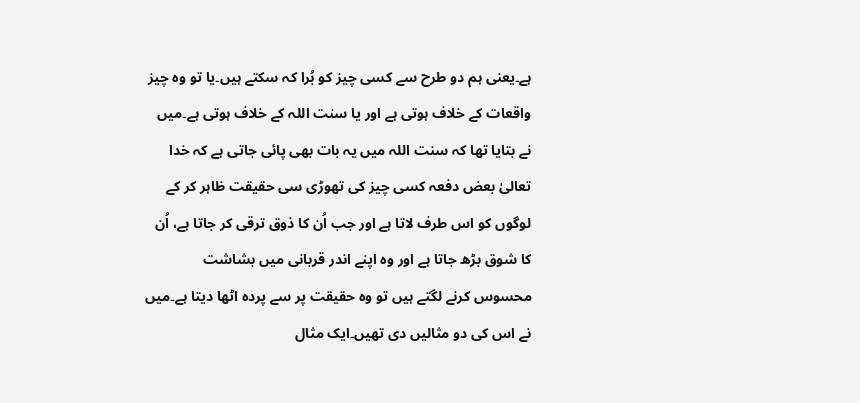ہے۔یعنی ہم دو طرح سے کسی چیز کو بُرا کہ سکتے ہیں۔یا تو وہ چیز واقعات کے خلاف ہوتی ہے اور یا سنت اللہ کے خلاف ہوتی ہے۔میں نے بتایا تھا کہ سنت اللہ میں یہ بات بھی پائی جاتی ہے کہ خدا تعالیٰ بعض دفعہ کسی چیز کی تھوڑی سی حقیقت ظاہر کر کے لوگوں کو اس طرف لاتا ہے اور جب اُن کا ذوق ترقی کر جاتا ہے، اُن کا شوق بڑھ جاتا ہے اور وہ اپنے اندر قربانی میں بشاشت محسوس کرنے لگتے ہیں تو وہ حقیقت پر سے پردہ اٹھا دیتا ہے۔میں نے اس کی دو مثالیں دی تھیں۔ایک مثال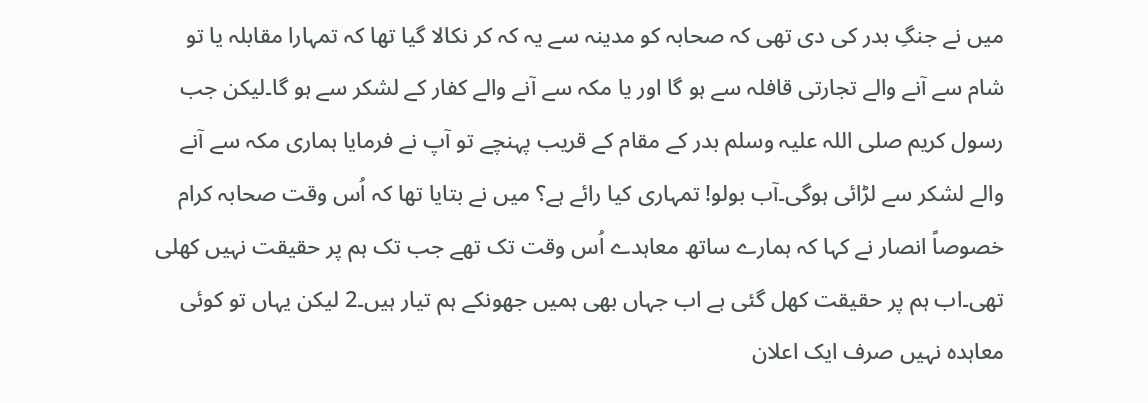میں نے جنگِ بدر کی دی تھی کہ صحابہ کو مدینہ سے یہ کہ کر نکالا گیا تھا کہ تمہارا مقابلہ یا تو شام سے آنے والے تجارتی قافلہ سے ہو گا اور یا مکہ سے آنے والے کفار کے لشکر سے ہو گا۔لیکن جب رسول کریم صلی اللہ علیہ وسلم بدر کے مقام کے قریب پہنچے تو آپ نے فرمایا ہماری مکہ سے آنے والے لشکر سے لڑائی ہوگی۔آب بولو! تمہاری کیا رائے ہے؟ میں نے بتایا تھا کہ اُس وقت صحابہ کرام خصوصاً انصار نے کہا کہ ہمارے ساتھ معاہدے اُس وقت تک تھے جب تک ہم پر حقیقت نہیں کھلی تھی۔اب ہم پر حقیقت کھل گئی ہے اب جہاں بھی ہمیں جھونکے ہم تیار ہیں۔2 لیکن یہاں تو کوئی معاہدہ نہیں صرف ایک اعلان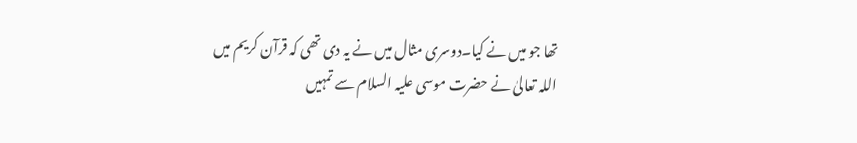تھا جو میں نے کیا۔دوسری مثال میں نے یہ دی تھی کہ قرآن کریم میں اللہ تعالیٰ نے حضرت موسی علیہ السلام سے تمہیں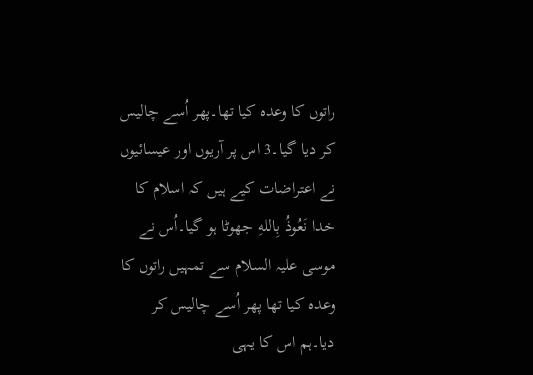راتوں کا وعدہ کیا تھا۔پھر اُسے چالیس کر دیا گیا۔3 اس پر آریوں اور عیسائیوں نے اعتراضات کیے ہیں کہ اسلام کا خدا نَعُوذُ بِاللهِ جھوٹا ہو گیا۔اُس نے موسی علیہ السلام سے تمہیں راتوں کا وعدہ کیا تھا پھر اُسے چالیس کر دیا۔ہم اس کا یہی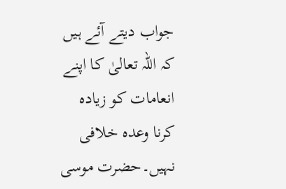جواب دیتے آئے ہیں کہ اللہ تعالیٰ کا اپنے انعامات کو زیادہ کرنا وعدہ خلافی نہیں۔حضرت موسی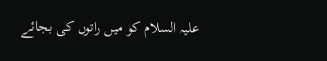علیہ السلام کو میں راتوں کی بجائے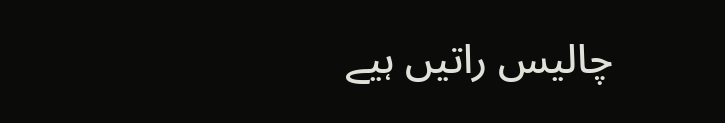چالیس راتیں ہیے